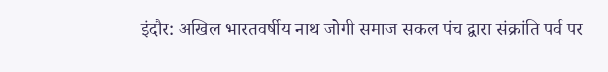इंदौर: अखिल भारतवर्षीय नाथ जोगी समाज सकल पंच द्वारा संक्रांति पर्व पर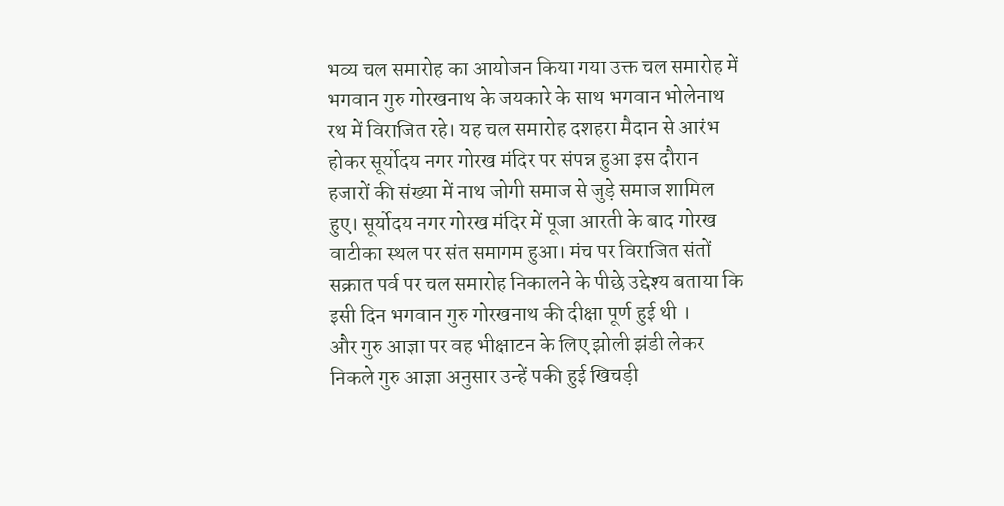भव्य चल समारोह का आयोजन किया गया उक्त चल समारोह में भगवान गुरु गोरखनाथ के जयकारे के साथ भगवान भोलेनाथ रथ में विराजित रहे। यह चल समारोह दशहरा मैदान से आरंभ होकर सूर्योदय नगर गोरख मंदिर पर संपन्न हुआ इस दौरान हजारों की संख्या में नाथ जोगी समाज से जुड़े समाज शामिल हुए। सूर्योदय नगर गोरख मंदिर में पूजा आरती के बाद गोरख वाटीका स्थल पर संत समागम हुआ। मंच पर विराजित संतों सक्रात पर्व पर चल समारोह निकालने के पीछे उद्देश्य बताया कि इसी दिन भगवान गुरु गोरखनाथ की दीक्षा पूर्ण हुई थी ।
और गुरु आज्ञा पर वह भीक्षाटन के लिए झोली झंडी लेकर निकले गुरु आज्ञा अनुसार उन्हें पकी हुई खिचड़ी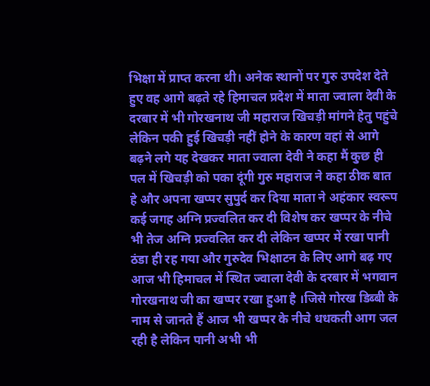भिक्षा में प्राप्त करना थी। अनेक स्थानों पर गुरु उपदेश देते हुए वह आगे बढ़ते रहे हिमाचल प्रदेश में माता ज्वाला देवी के दरबार में भी गोरखनाथ जी महाराज खिचड़ी मांगने हेतु पहुंचे लेकिन पकी हुई खिचड़ी नहीं होने के कारण वहां से आगे बढ़ने लगे यह देखकर माता ज्वाला देवी ने कहा मैं कुछ ही पल में खिचड़ी को पका दूंगी गुरु महाराज ने कहा ठीक बात हे और अपना खप्पर सुपुर्द कर दिया माता ने अहंकार स्वरूप कई जगह अग्नि प्रज्वलित कर दी विशेष कर खप्पर के नीचे भी तेज अग्नि प्रज्वलित कर दी लेकिन खप्पर में रखा पानी ठंडा ही रह गया और गुरुदेव भिक्षाटन के लिए आगे बढ़ गए आज भी हिमाचल में स्थित ज्वाला देवी के दरबार में भगवान गोरखनाथ जी का खप्पर रखा हुआ है ।जिसे गोरख डिब्बी के नाम से जानते हैं आज भी खप्पर के नीचे धधकती आग जल रही है लेकिन पानी अभी भी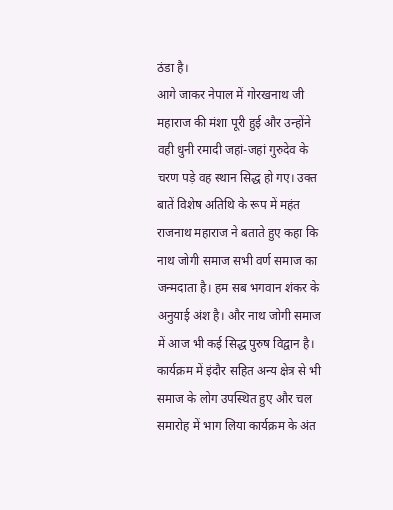ठंडा है।
आगे जाकर नेपाल में गोरखनाथ जी महाराज की मंशा पूरी हुई और उन्होंने वही धुनी रमादी जहां-जहां गुरुदेव के चरण पड़े वह स्थान सिद्ध हो गए। उक्त बातें विशेष अतिथि के रूप में महंत राजनाथ महाराज ने बताते हुए कहा कि नाथ जोगी समाज सभी वर्ण समाज का जन्मदाता है। हम सब भगवान शंकर के अनुयाई अंश है। और नाथ जोगी समाज में आज भी कई सिद्ध पुरुष विद्वान है। कार्यक्रम में इंदौर सहित अन्य क्षेत्र से भी समाज के लोग उपस्थित हुए और चल समारोह में भाग लिया कार्यक्रम के अंत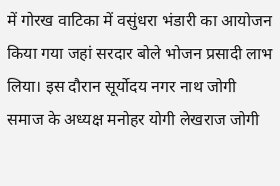में गोरख वाटिका में वसुंधरा भंडारी का आयोजन किया गया जहां सरदार बोले भोजन प्रसादी लाभ लिया। इस दौरान सूर्योदय नगर नाथ जोगी समाज के अध्यक्ष मनोहर योगी लेखराज जोगी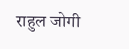राहुल जोगी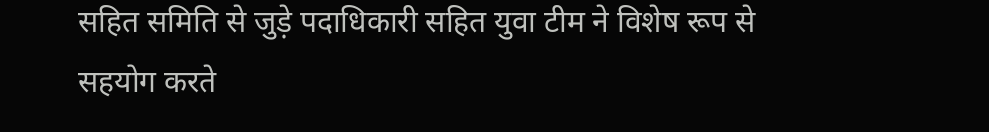सहित समिति से जुड़े पदाधिकारी सहित युवा टीम ने विशेष रूप से सहयोग करते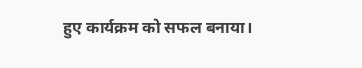हुए कार्यक्रम को सफल बनाया।